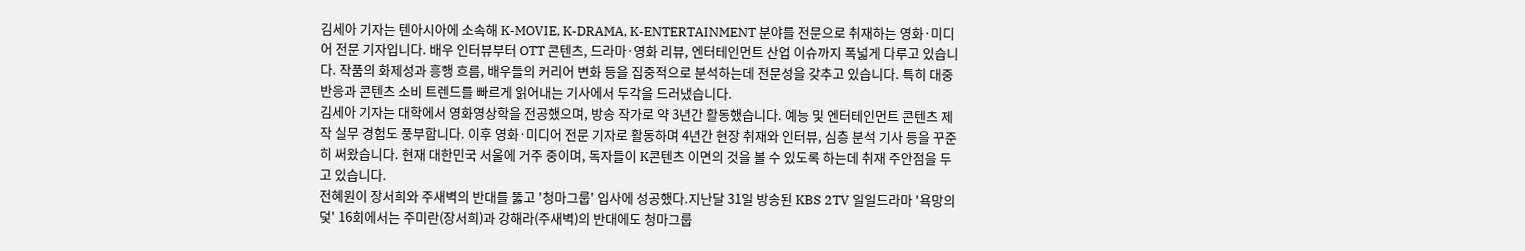김세아 기자는 텐아시아에 소속해 K-MOVIE, K-DRAMA, K-ENTERTAINMENT 분야를 전문으로 취재하는 영화·미디어 전문 기자입니다. 배우 인터뷰부터 OTT 콘텐츠, 드라마·영화 리뷰, 엔터테인먼트 산업 이슈까지 폭넓게 다루고 있습니다. 작품의 화제성과 흥행 흐름, 배우들의 커리어 변화 등을 집중적으로 분석하는데 전문성을 갖추고 있습니다. 특히 대중 반응과 콘텐츠 소비 트렌드를 빠르게 읽어내는 기사에서 두각을 드러냈습니다.
김세아 기자는 대학에서 영화영상학을 전공했으며, 방송 작가로 약 3년간 활동했습니다. 예능 및 엔터테인먼트 콘텐츠 제작 실무 경험도 풍부합니다. 이후 영화·미디어 전문 기자로 활동하며 4년간 현장 취재와 인터뷰, 심층 분석 기사 등을 꾸준히 써왔습니다. 현재 대한민국 서울에 거주 중이며, 독자들이 K콘텐츠 이면의 것을 볼 수 있도록 하는데 취재 주안점을 두고 있습니다.
전혜원이 장서희와 주새벽의 반대를 뚫고 '청마그룹' 입사에 성공했다.지난달 31일 방송된 KBS 2TV 일일드라마 '욕망의 덫' 16회에서는 주미란(장서희)과 강해라(주새벽)의 반대에도 청마그룹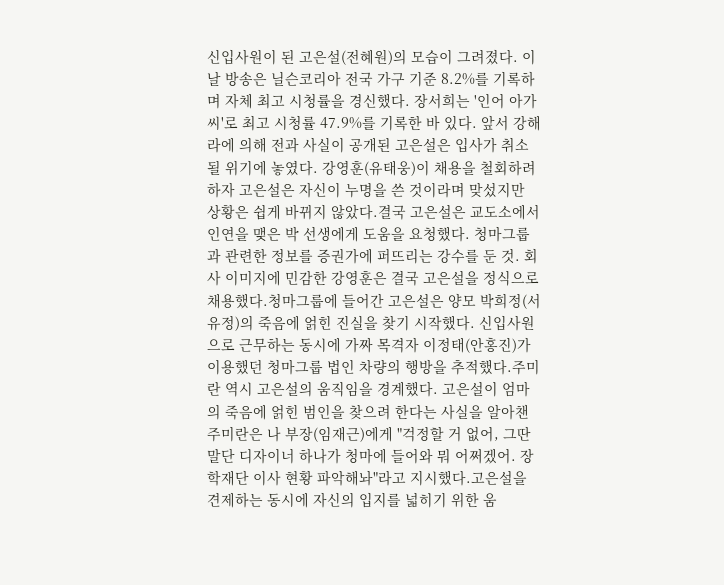신입사원이 된 고은설(전혜원)의 모습이 그려졌다. 이날 방송은 닐슨코리아 전국 가구 기준 8.2%를 기록하며 자체 최고 시청률을 경신했다. 장서희는 '인어 아가씨'로 최고 시청률 47.9%를 기록한 바 있다. 앞서 강해라에 의해 전과 사실이 공개된 고은설은 입사가 취소될 위기에 놓였다. 강영훈(유태웅)이 채용을 철회하려 하자 고은설은 자신이 누명을 쓴 것이라며 맞섰지만 상황은 쉽게 바뀌지 않았다.결국 고은설은 교도소에서 인연을 맺은 박 선생에게 도움을 요청했다. 청마그룹과 관련한 정보를 증권가에 퍼뜨리는 강수를 둔 것. 회사 이미지에 민감한 강영훈은 결국 고은설을 정식으로 채용했다.청마그룹에 들어간 고은설은 양모 박희정(서유정)의 죽음에 얽힌 진실을 찾기 시작했다. 신입사원으로 근무하는 동시에 가짜 목격자 이정태(안홍진)가 이용했던 청마그룹 법인 차량의 행방을 추적했다.주미란 역시 고은설의 움직임을 경계했다. 고은설이 엄마의 죽음에 얽힌 범인을 찾으려 한다는 사실을 알아챈 주미란은 나 부장(임재근)에게 "걱정할 거 없어, 그딴 말단 디자이너 하나가 청마에 들어와 뭐 어쩌겠어. 장학재단 이사 현황 파악해놔"라고 지시했다.고은설을 견제하는 동시에 자신의 입지를 넓히기 위한 움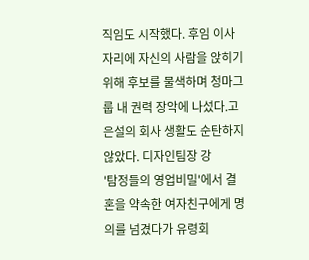직임도 시작했다. 후임 이사 자리에 자신의 사람을 앉히기 위해 후보를 물색하며 청마그룹 내 권력 장악에 나섰다.고은설의 회사 생활도 순탄하지 않았다. 디자인팀장 강
'탐정들의 영업비밀'에서 결혼을 약속한 여자친구에게 명의를 넘겼다가 유령회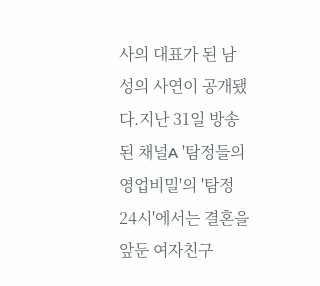사의 대표가 된 남성의 사연이 공개됐다.지난 31일 방송된 채널A '탐정들의 영업비밀'의 '탐정 24시'에서는 결혼을 앞둔 여자친구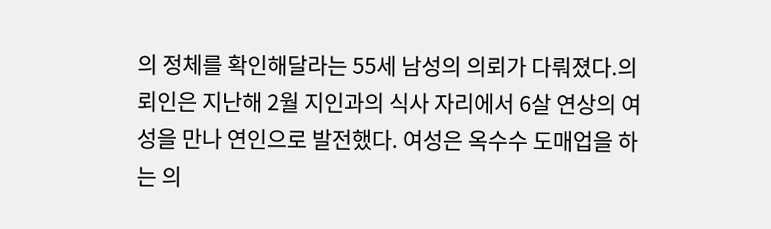의 정체를 확인해달라는 55세 남성의 의뢰가 다뤄졌다.의뢰인은 지난해 2월 지인과의 식사 자리에서 6살 연상의 여성을 만나 연인으로 발전했다. 여성은 옥수수 도매업을 하는 의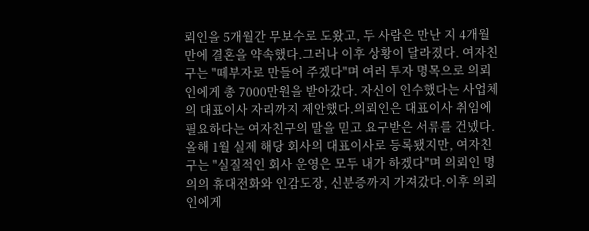뢰인을 5개월간 무보수로 도왔고, 두 사람은 만난 지 4개월 만에 결혼을 약속했다.그러나 이후 상황이 달라졌다. 여자친구는 "떼부자로 만들어 주겠다"며 여러 투자 명목으로 의뢰인에게 총 7000만원을 받아갔다. 자신이 인수했다는 사업체의 대표이사 자리까지 제안했다.의뢰인은 대표이사 취임에 필요하다는 여자친구의 말을 믿고 요구받은 서류를 건넸다. 올해 1월 실제 해당 회사의 대표이사로 등록됐지만, 여자친구는 "실질적인 회사 운영은 모두 내가 하겠다"며 의뢰인 명의의 휴대전화와 인감도장, 신분증까지 가져갔다.이후 의뢰인에게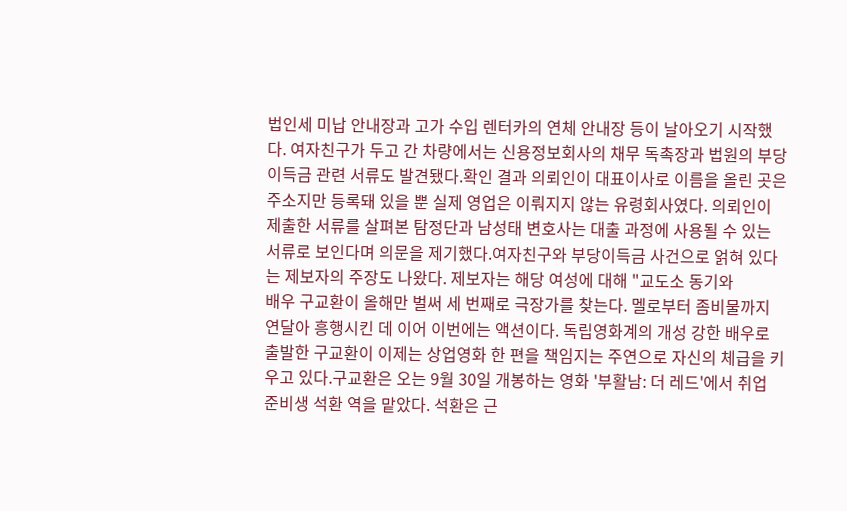법인세 미납 안내장과 고가 수입 렌터카의 연체 안내장 등이 날아오기 시작했다. 여자친구가 두고 간 차량에서는 신용정보회사의 채무 독촉장과 법원의 부당이득금 관련 서류도 발견됐다.확인 결과 의뢰인이 대표이사로 이름을 올린 곳은 주소지만 등록돼 있을 뿐 실제 영업은 이뤄지지 않는 유령회사였다. 의뢰인이 제출한 서류를 살펴본 탐정단과 남성태 변호사는 대출 과정에 사용될 수 있는 서류로 보인다며 의문을 제기했다.여자친구와 부당이득금 사건으로 얽혀 있다는 제보자의 주장도 나왔다. 제보자는 해당 여성에 대해 "교도소 동기와
배우 구교환이 올해만 벌써 세 번째로 극장가를 찾는다. 멜로부터 좀비물까지 연달아 흥행시킨 데 이어 이번에는 액션이다. 독립영화계의 개성 강한 배우로 출발한 구교환이 이제는 상업영화 한 편을 책임지는 주연으로 자신의 체급을 키우고 있다.구교환은 오는 9월 30일 개봉하는 영화 '부활남: 더 레드'에서 취업 준비생 석환 역을 맡았다. 석환은 근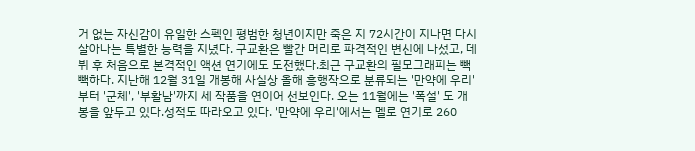거 없는 자신감이 유일한 스펙인 평범한 청년이지만 죽은 지 72시간이 지나면 다시 살아나는 특별한 능력을 지녔다. 구교환은 빨간 머리로 파격적인 변신에 나섰고, 데뷔 후 처음으로 본격적인 액션 연기에도 도전했다.최근 구교환의 필모그래피는 빽빽하다. 지난해 12월 31일 개봉해 사실상 올해 흥행작으로 분류되는 '만약에 우리'부터 '군체', '부활남'까지 세 작품을 연이어 선보인다. 오는 11월에는 '폭설' 도 개봉을 앞두고 있다.성적도 따라오고 있다. '만약에 우리'에서는 멜로 연기로 260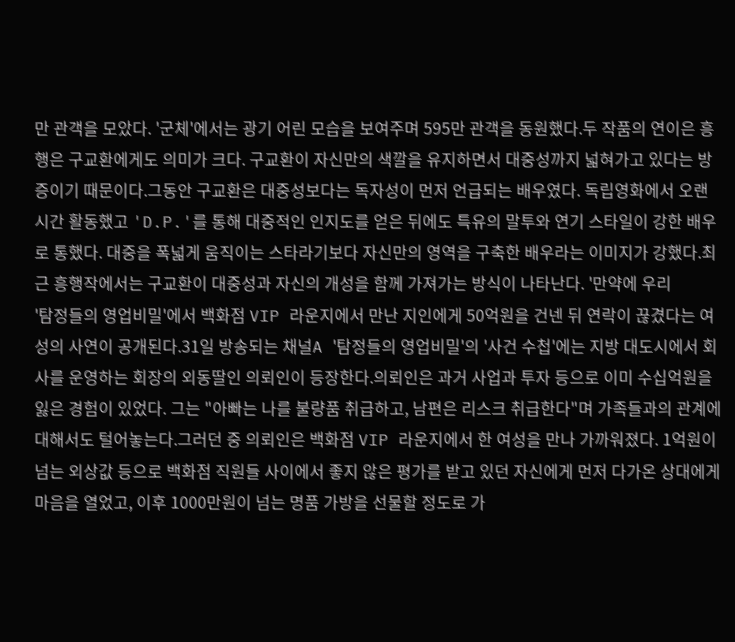만 관객을 모았다. '군체'에서는 광기 어린 모습을 보여주며 595만 관객을 동원했다.두 작품의 연이은 흥행은 구교환에게도 의미가 크다. 구교환이 자신만의 색깔을 유지하면서 대중성까지 넓혀가고 있다는 방증이기 때문이다.그동안 구교환은 대중성보다는 독자성이 먼저 언급되는 배우였다. 독립영화에서 오랜 시간 활동했고 'D.P.'를 통해 대중적인 인지도를 얻은 뒤에도 특유의 말투와 연기 스타일이 강한 배우로 통했다. 대중을 폭넓게 움직이는 스타라기보다 자신만의 영역을 구축한 배우라는 이미지가 강했다.최근 흥행작에서는 구교환이 대중성과 자신의 개성을 함께 가져가는 방식이 나타난다. '만약에 우리
'탐정들의 영업비밀'에서 백화점 VIP 라운지에서 만난 지인에게 50억원을 건넨 뒤 연락이 끊겼다는 여성의 사연이 공개된다.31일 방송되는 채널A '탐정들의 영업비밀'의 '사건 수첩'에는 지방 대도시에서 회사를 운영하는 회장의 외동딸인 의뢰인이 등장한다.의뢰인은 과거 사업과 투자 등으로 이미 수십억원을 잃은 경험이 있었다. 그는 "아빠는 나를 불량품 취급하고, 남편은 리스크 취급한다"며 가족들과의 관계에 대해서도 털어놓는다.그러던 중 의뢰인은 백화점 VIP 라운지에서 한 여성을 만나 가까워졌다. 1억원이 넘는 외상값 등으로 백화점 직원들 사이에서 좋지 않은 평가를 받고 있던 자신에게 먼저 다가온 상대에게 마음을 열었고, 이후 1000만원이 넘는 명품 가방을 선물할 정도로 가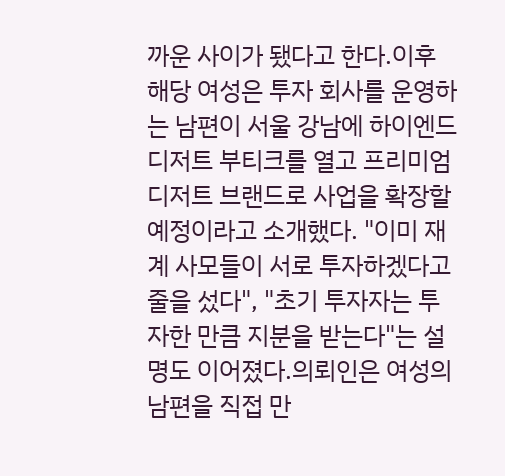까운 사이가 됐다고 한다.이후 해당 여성은 투자 회사를 운영하는 남편이 서울 강남에 하이엔드 디저트 부티크를 열고 프리미엄 디저트 브랜드로 사업을 확장할 예정이라고 소개했다. "이미 재계 사모들이 서로 투자하겠다고 줄을 섰다", "초기 투자자는 투자한 만큼 지분을 받는다"는 설명도 이어졌다.의뢰인은 여성의 남편을 직접 만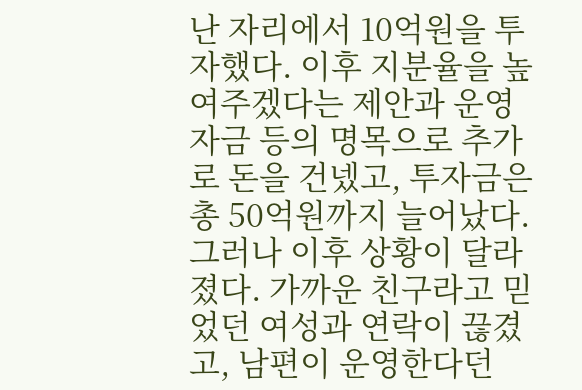난 자리에서 10억원을 투자했다. 이후 지분율을 높여주겠다는 제안과 운영자금 등의 명목으로 추가로 돈을 건넸고, 투자금은 총 50억원까지 늘어났다.그러나 이후 상황이 달라졌다. 가까운 친구라고 믿었던 여성과 연락이 끊겼고, 남편이 운영한다던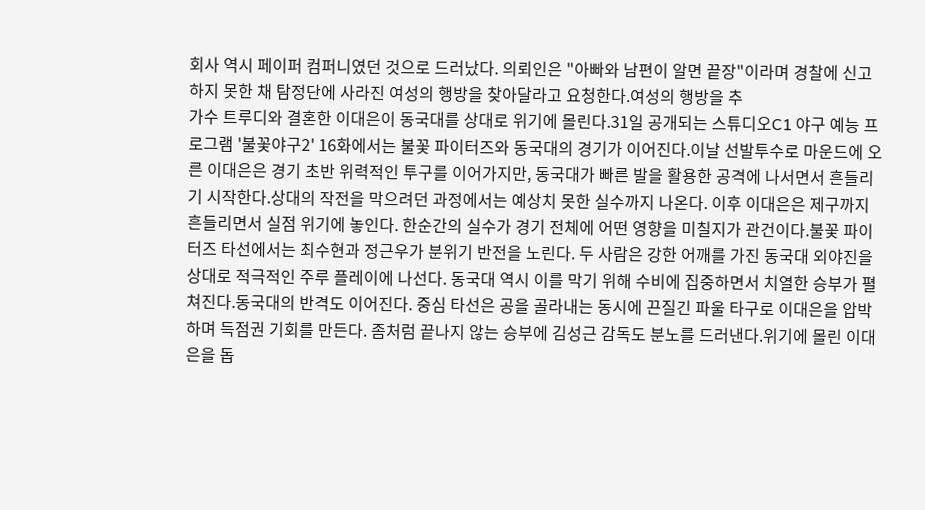회사 역시 페이퍼 컴퍼니였던 것으로 드러났다. 의뢰인은 "아빠와 남편이 알면 끝장"이라며 경찰에 신고하지 못한 채 탐정단에 사라진 여성의 행방을 찾아달라고 요청한다.여성의 행방을 추
가수 트루디와 결혼한 이대은이 동국대를 상대로 위기에 몰린다.31일 공개되는 스튜디오C1 야구 예능 프로그램 '불꽃야구2' 16화에서는 불꽃 파이터즈와 동국대의 경기가 이어진다.이날 선발투수로 마운드에 오른 이대은은 경기 초반 위력적인 투구를 이어가지만, 동국대가 빠른 발을 활용한 공격에 나서면서 흔들리기 시작한다.상대의 작전을 막으려던 과정에서는 예상치 못한 실수까지 나온다. 이후 이대은은 제구까지 흔들리면서 실점 위기에 놓인다. 한순간의 실수가 경기 전체에 어떤 영향을 미칠지가 관건이다.불꽃 파이터즈 타선에서는 최수현과 정근우가 분위기 반전을 노린다. 두 사람은 강한 어깨를 가진 동국대 외야진을 상대로 적극적인 주루 플레이에 나선다. 동국대 역시 이를 막기 위해 수비에 집중하면서 치열한 승부가 펼쳐진다.동국대의 반격도 이어진다. 중심 타선은 공을 골라내는 동시에 끈질긴 파울 타구로 이대은을 압박하며 득점권 기회를 만든다. 좀처럼 끝나지 않는 승부에 김성근 감독도 분노를 드러낸다.위기에 몰린 이대은을 돕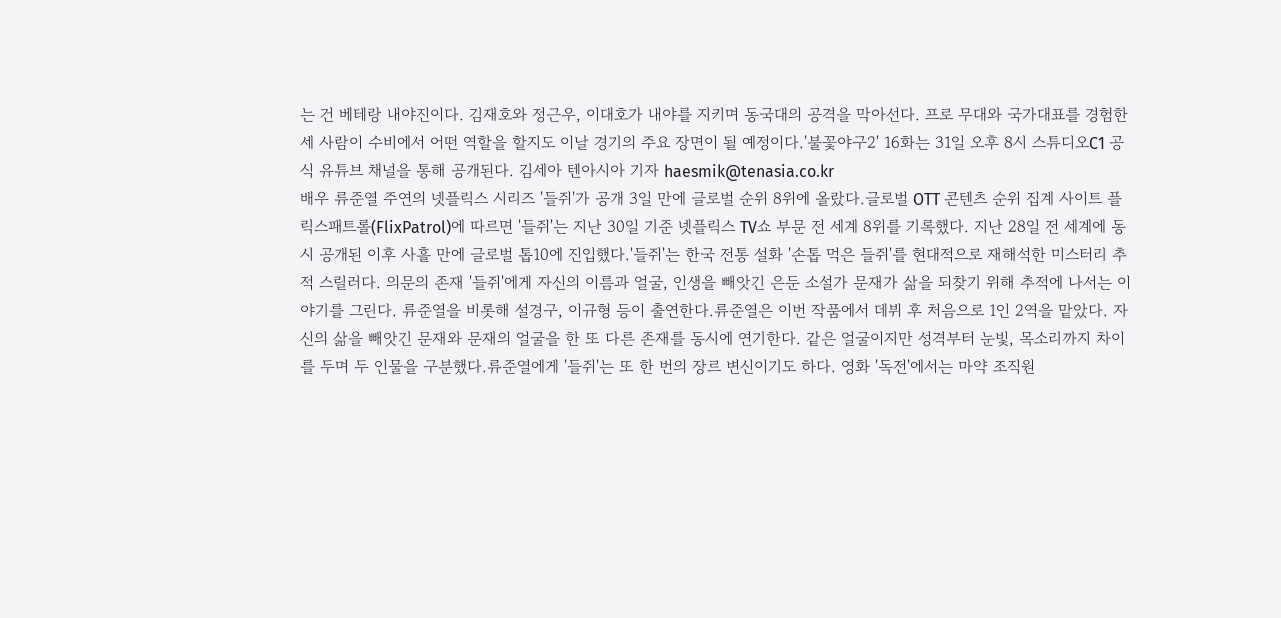는 건 베테랑 내야진이다. 김재호와 정근우, 이대호가 내야를 지키며 동국대의 공격을 막아선다. 프로 무대와 국가대표를 경험한 세 사람이 수비에서 어떤 역할을 할지도 이날 경기의 주요 장면이 될 예정이다.'불꽃야구2' 16화는 31일 오후 8시 스튜디오C1 공식 유튜브 채널을 통해 공개된다. 김세아 텐아시아 기자 haesmik@tenasia.co.kr
배우 류준열 주연의 넷플릭스 시리즈 '들쥐'가 공개 3일 만에 글로벌 순위 8위에 올랐다.글로벌 OTT 콘텐츠 순위 집계 사이트 플릭스패트롤(FlixPatrol)에 따르면 '들쥐'는 지난 30일 기준 넷플릭스 TV쇼 부문 전 세계 8위를 기록했다. 지난 28일 전 세계에 동시 공개된 이후 사흘 만에 글로벌 톱10에 진입했다.'들쥐'는 한국 전통 설화 '손톱 먹은 들쥐'를 현대적으로 재해석한 미스터리 추적 스릴러다. 의문의 존재 '들쥐'에게 자신의 이름과 얼굴, 인생을 빼앗긴 은둔 소설가 문재가 삶을 되찾기 위해 추적에 나서는 이야기를 그린다. 류준열을 비롯해 설경구, 이규형 등이 출연한다.류준열은 이번 작품에서 데뷔 후 처음으로 1인 2역을 맡았다. 자신의 삶을 빼앗긴 문재와 문재의 얼굴을 한 또 다른 존재를 동시에 연기한다. 같은 얼굴이지만 성격부터 눈빛, 목소리까지 차이를 두며 두 인물을 구분했다.류준열에게 '들쥐'는 또 한 번의 장르 변신이기도 하다. 영화 '독전'에서는 마약 조직원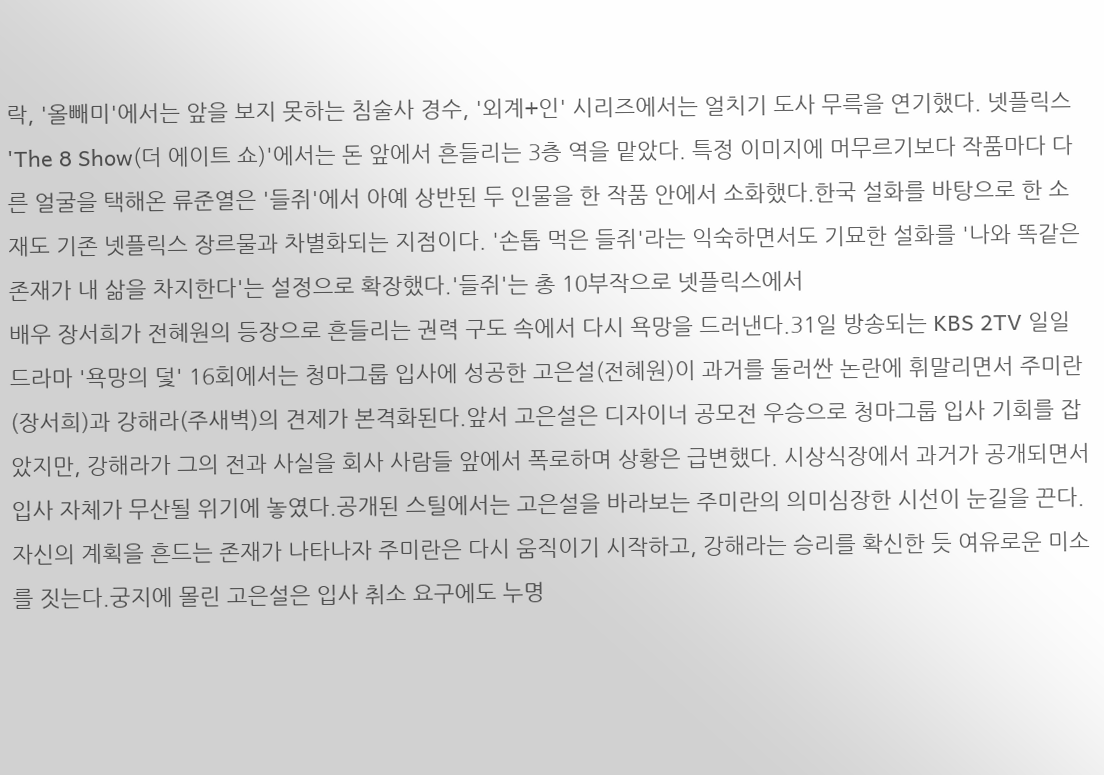락, '올빼미'에서는 앞을 보지 못하는 침술사 경수, '외계+인' 시리즈에서는 얼치기 도사 무륵을 연기했다. 넷플릭스 'The 8 Show(더 에이트 쇼)'에서는 돈 앞에서 흔들리는 3층 역을 맡았다. 특정 이미지에 머무르기보다 작품마다 다른 얼굴을 택해온 류준열은 '들쥐'에서 아예 상반된 두 인물을 한 작품 안에서 소화했다.한국 설화를 바탕으로 한 소재도 기존 넷플릭스 장르물과 차별화되는 지점이다. '손톱 먹은 들쥐'라는 익숙하면서도 기묘한 설화를 '나와 똑같은 존재가 내 삶을 차지한다'는 설정으로 확장했다.'들쥐'는 총 10부작으로 넷플릭스에서
배우 장서희가 전혜원의 등장으로 흔들리는 권력 구도 속에서 다시 욕망을 드러낸다.31일 방송되는 KBS 2TV 일일드라마 '욕망의 덫' 16회에서는 청마그룹 입사에 성공한 고은설(전혜원)이 과거를 둘러싼 논란에 휘말리면서 주미란(장서희)과 강해라(주새벽)의 견제가 본격화된다.앞서 고은설은 디자이너 공모전 우승으로 청마그룹 입사 기회를 잡았지만, 강해라가 그의 전과 사실을 회사 사람들 앞에서 폭로하며 상황은 급변했다. 시상식장에서 과거가 공개되면서 입사 자체가 무산될 위기에 놓였다.공개된 스틸에서는 고은설을 바라보는 주미란의 의미심장한 시선이 눈길을 끈다. 자신의 계획을 흔드는 존재가 나타나자 주미란은 다시 움직이기 시작하고, 강해라는 승리를 확신한 듯 여유로운 미소를 짓는다.궁지에 몰린 고은설은 입사 취소 요구에도 누명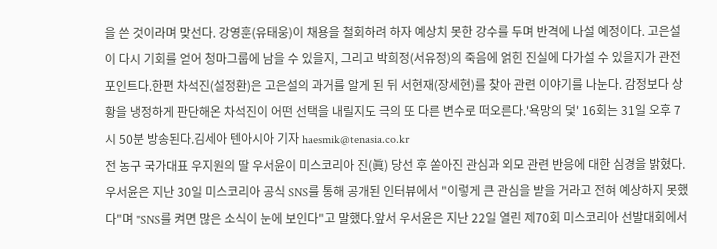을 쓴 것이라며 맞선다. 강영훈(유태웅)이 채용을 철회하려 하자 예상치 못한 강수를 두며 반격에 나설 예정이다. 고은설이 다시 기회를 얻어 청마그룹에 남을 수 있을지, 그리고 박희정(서유정)의 죽음에 얽힌 진실에 다가설 수 있을지가 관전 포인트다.한편 차석진(설정환)은 고은설의 과거를 알게 된 뒤 서현재(장세현)를 찾아 관련 이야기를 나눈다. 감정보다 상황을 냉정하게 판단해온 차석진이 어떤 선택을 내릴지도 극의 또 다른 변수로 떠오른다.'욕망의 덫' 16회는 31일 오후 7시 50분 방송된다.김세아 텐아시아 기자 haesmik@tenasia.co.kr
전 농구 국가대표 우지원의 딸 우서윤이 미스코리아 진(眞) 당선 후 쏟아진 관심과 외모 관련 반응에 대한 심경을 밝혔다.우서윤은 지난 30일 미스코리아 공식 SNS를 통해 공개된 인터뷰에서 "이렇게 큰 관심을 받을 거라고 전혀 예상하지 못했다"며 "SNS를 켜면 많은 소식이 눈에 보인다"고 말했다.앞서 우서윤은 지난 22일 열린 제70회 미스코리아 선발대회에서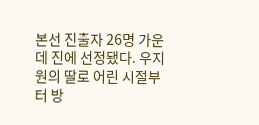본선 진출자 26명 가운데 진에 선정됐다. 우지원의 딸로 어린 시절부터 방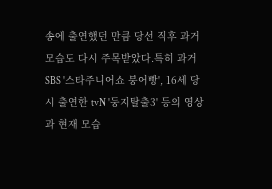송에 출연했던 만큼 당선 직후 과거 모습도 다시 주목받았다.특히 과거 SBS '스타주니어쇼 붕어빵', 16세 당시 출연한 tvN '둥지탈출3' 등의 영상과 현재 모습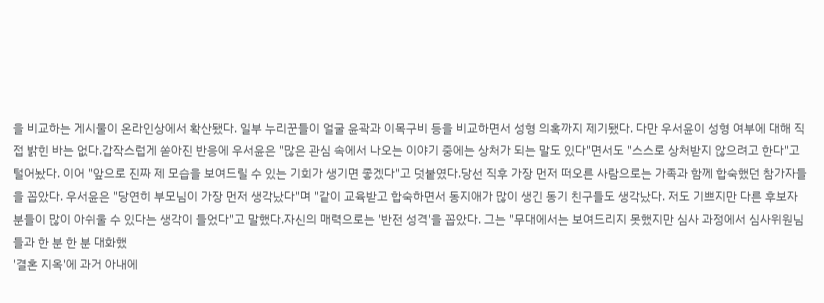을 비교하는 게시물이 온라인상에서 확산됐다. 일부 누리꾼들이 얼굴 윤곽과 이목구비 등을 비교하면서 성형 의혹까지 제기됐다. 다만 우서윤이 성형 여부에 대해 직접 밝힌 바는 없다.갑작스럽게 쏟아진 반응에 우서윤은 "많은 관심 속에서 나오는 이야기 중에는 상처가 되는 말도 있다"면서도 "스스로 상처받지 않으려고 한다"고 털어놨다. 이어 "앞으로 진짜 제 모습을 보여드릴 수 있는 기회가 생기면 좋겠다"고 덧붙였다.당선 직후 가장 먼저 떠오른 사람으로는 가족과 함께 합숙했던 참가자들을 꼽았다. 우서윤은 "당연히 부모님이 가장 먼저 생각났다"며 "같이 교육받고 합숙하면서 동지애가 많이 생긴 동기 친구들도 생각났다. 저도 기쁘지만 다른 후보자분들이 많이 아쉬울 수 있다는 생각이 들었다"고 말했다.자신의 매력으로는 '반전 성격'을 꼽았다. 그는 "무대에서는 보여드리지 못했지만 심사 과정에서 심사위원님들과 한 분 한 분 대화했
'결혼 지옥'에 과거 아내에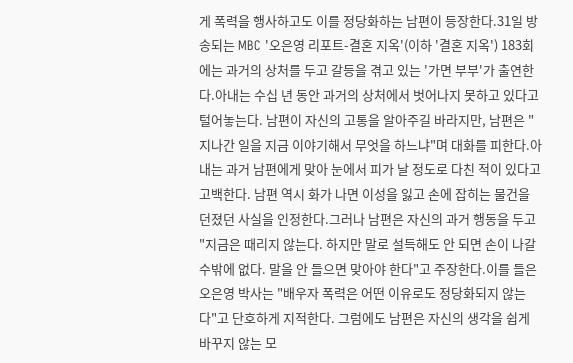게 폭력을 행사하고도 이를 정당화하는 남편이 등장한다.31일 방송되는 MBC '오은영 리포트-결혼 지옥'(이하 '결혼 지옥') 183회에는 과거의 상처를 두고 갈등을 겪고 있는 '가면 부부'가 출연한다.아내는 수십 년 동안 과거의 상처에서 벗어나지 못하고 있다고 털어놓는다. 남편이 자신의 고통을 알아주길 바라지만, 남편은 "지나간 일을 지금 이야기해서 무엇을 하느냐"며 대화를 피한다.아내는 과거 남편에게 맞아 눈에서 피가 날 정도로 다친 적이 있다고 고백한다. 남편 역시 화가 나면 이성을 잃고 손에 잡히는 물건을 던졌던 사실을 인정한다.그러나 남편은 자신의 과거 행동을 두고 "지금은 때리지 않는다. 하지만 말로 설득해도 안 되면 손이 나갈 수밖에 없다. 말을 안 들으면 맞아야 한다"고 주장한다.이를 들은 오은영 박사는 "배우자 폭력은 어떤 이유로도 정당화되지 않는다"고 단호하게 지적한다. 그럼에도 남편은 자신의 생각을 쉽게 바꾸지 않는 모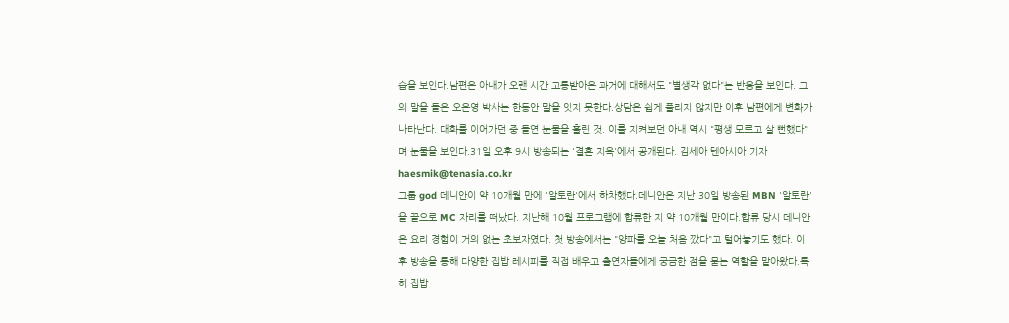습을 보인다.남편은 아내가 오랜 시간 고통받아온 과거에 대해서도 "별생각 없다"는 반응을 보인다. 그의 말을 들은 오은영 박사는 한동안 말을 잇지 못한다.상담은 쉽게 풀리지 않지만 이후 남편에게 변화가 나타난다. 대화를 이어가던 중 돌연 눈물을 흘린 것. 이를 지켜보던 아내 역시 "평생 모르고 살 뻔했다"며 눈물을 보인다.31일 오후 9시 방송되는 '결혼 지옥'에서 공개된다. 김세아 텐아시아 기자 haesmik@tenasia.co.kr
그룹 god 데니안이 약 10개월 만에 '알토란'에서 하차했다.데니안은 지난 30일 방송된 MBN '알토란'을 끝으로 MC 자리를 떠났다. 지난해 10월 프로그램에 합류한 지 약 10개월 만이다.합류 당시 데니안은 요리 경험이 거의 없는 초보자였다. 첫 방송에서는 "양파를 오늘 처음 깠다"고 털어놓기도 했다. 이후 방송을 통해 다양한 집밥 레시피를 직접 배우고 출연자들에게 궁금한 점을 묻는 역할을 맡아왔다.특히 집밥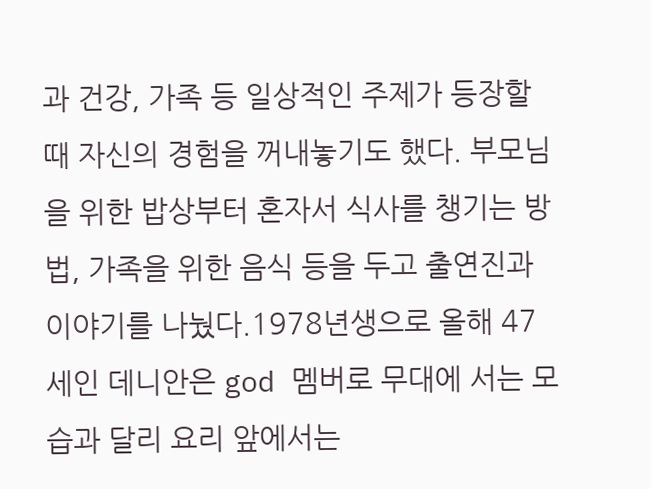과 건강, 가족 등 일상적인 주제가 등장할 때 자신의 경험을 꺼내놓기도 했다. 부모님을 위한 밥상부터 혼자서 식사를 챙기는 방법, 가족을 위한 음식 등을 두고 출연진과 이야기를 나눴다.1978년생으로 올해 47세인 데니안은 god 멤버로 무대에 서는 모습과 달리 요리 앞에서는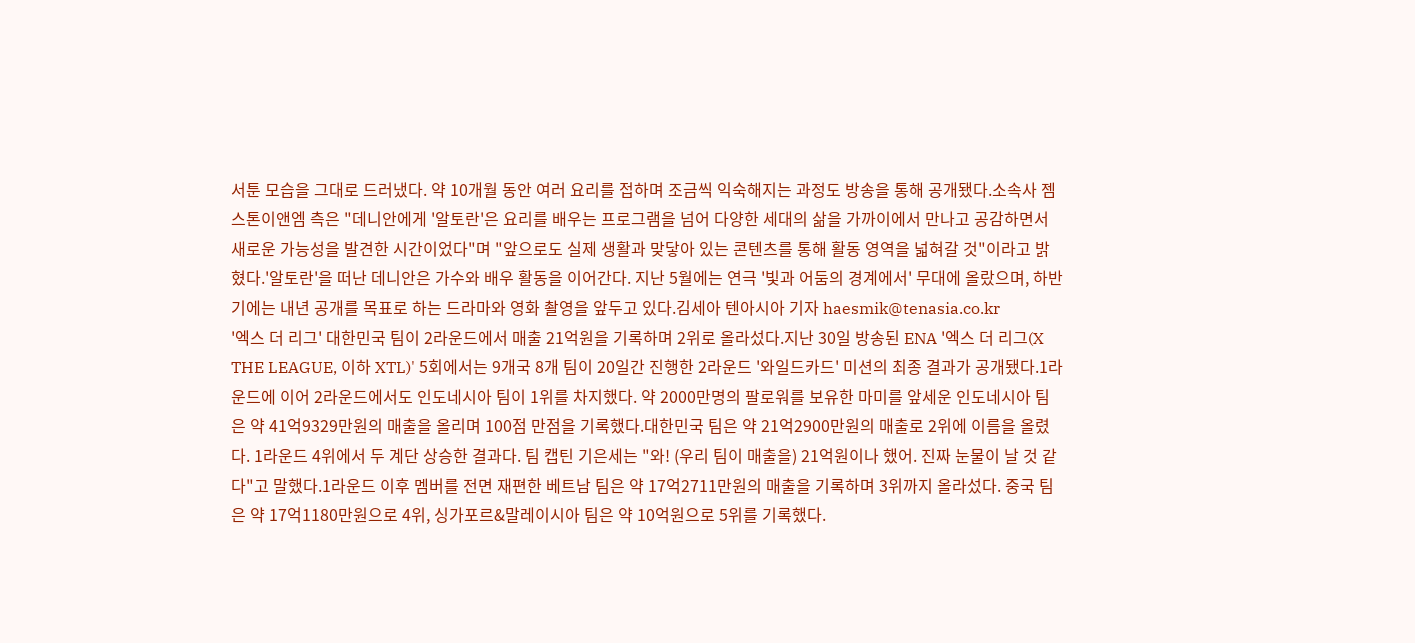서툰 모습을 그대로 드러냈다. 약 10개월 동안 여러 요리를 접하며 조금씩 익숙해지는 과정도 방송을 통해 공개됐다.소속사 젬스톤이앤엠 측은 "데니안에게 '알토란'은 요리를 배우는 프로그램을 넘어 다양한 세대의 삶을 가까이에서 만나고 공감하면서 새로운 가능성을 발견한 시간이었다"며 "앞으로도 실제 생활과 맞닿아 있는 콘텐츠를 통해 활동 영역을 넓혀갈 것"이라고 밝혔다.'알토란'을 떠난 데니안은 가수와 배우 활동을 이어간다. 지난 5월에는 연극 '빛과 어둠의 경계에서' 무대에 올랐으며, 하반기에는 내년 공개를 목표로 하는 드라마와 영화 촬영을 앞두고 있다.김세아 텐아시아 기자 haesmik@tenasia.co.kr
'엑스 더 리그' 대한민국 팀이 2라운드에서 매출 21억원을 기록하며 2위로 올라섰다.지난 30일 방송된 ENA '엑스 더 리그(X THE LEAGUE, 이하 XTL)' 5회에서는 9개국 8개 팀이 20일간 진행한 2라운드 '와일드카드' 미션의 최종 결과가 공개됐다.1라운드에 이어 2라운드에서도 인도네시아 팀이 1위를 차지했다. 약 2000만명의 팔로워를 보유한 마미를 앞세운 인도네시아 팀은 약 41억9329만원의 매출을 올리며 100점 만점을 기록했다.대한민국 팀은 약 21억2900만원의 매출로 2위에 이름을 올렸다. 1라운드 4위에서 두 계단 상승한 결과다. 팀 캡틴 기은세는 "와! (우리 팀이 매출을) 21억원이나 했어. 진짜 눈물이 날 것 같다"고 말했다.1라운드 이후 멤버를 전면 재편한 베트남 팀은 약 17억2711만원의 매출을 기록하며 3위까지 올라섰다. 중국 팀은 약 17억1180만원으로 4위, 싱가포르&말레이시아 팀은 약 10억원으로 5위를 기록했다.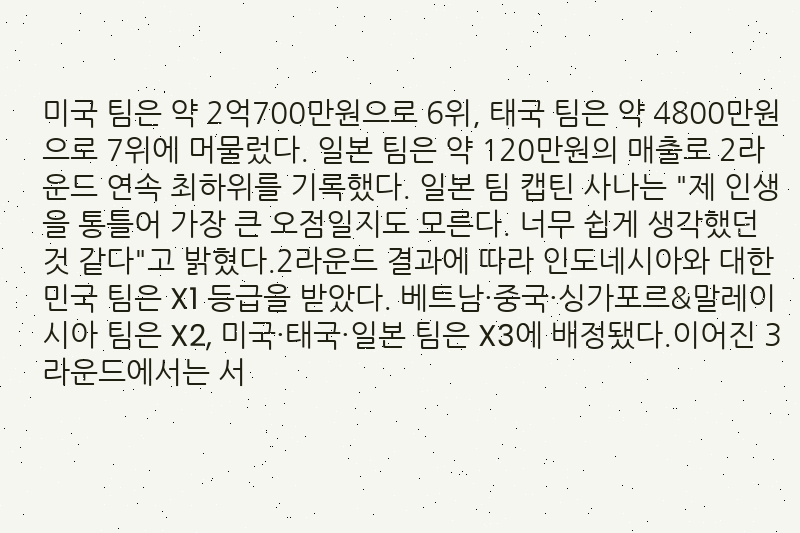미국 팀은 약 2억700만원으로 6위, 태국 팀은 약 4800만원으로 7위에 머물렀다. 일본 팀은 약 120만원의 매출로 2라운드 연속 최하위를 기록했다. 일본 팀 캡틴 사나는 "제 인생을 통틀어 가장 큰 오점일지도 모른다. 너무 쉽게 생각했던 것 같다"고 밝혔다.2라운드 결과에 따라 인도네시아와 대한민국 팀은 X1 등급을 받았다. 베트남·중국·싱가포르&말레이시아 팀은 X2, 미국·태국·일본 팀은 X3에 배정됐다.이어진 3라운드에서는 서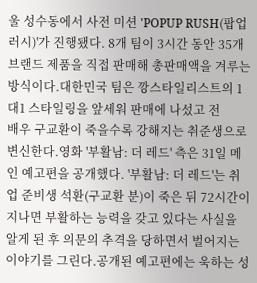울 성수동에서 사전 미션 'POPUP RUSH(팝업 러시)'가 진행됐다. 8개 팀이 3시간 동안 35개 브랜드 제품을 직접 판매해 총판매액을 겨루는 방식이다.대한민국 팀은 깡스타일리스트의 1대1 스타일링을 앞세워 판매에 나섰고 전
배우 구교환이 죽을수록 강해지는 취준생으로 변신한다.영화 '부활남: 더 레드' 측은 31일 메인 예고편을 공개했다. '부활남: 더 레드'는 취업 준비생 석환(구교환 분)이 죽은 뒤 72시간이 지나면 부활하는 능력을 갖고 있다는 사실을 알게 된 후 의문의 추격을 당하면서 벌어지는 이야기를 그린다.공개된 예고편에는 욱하는 성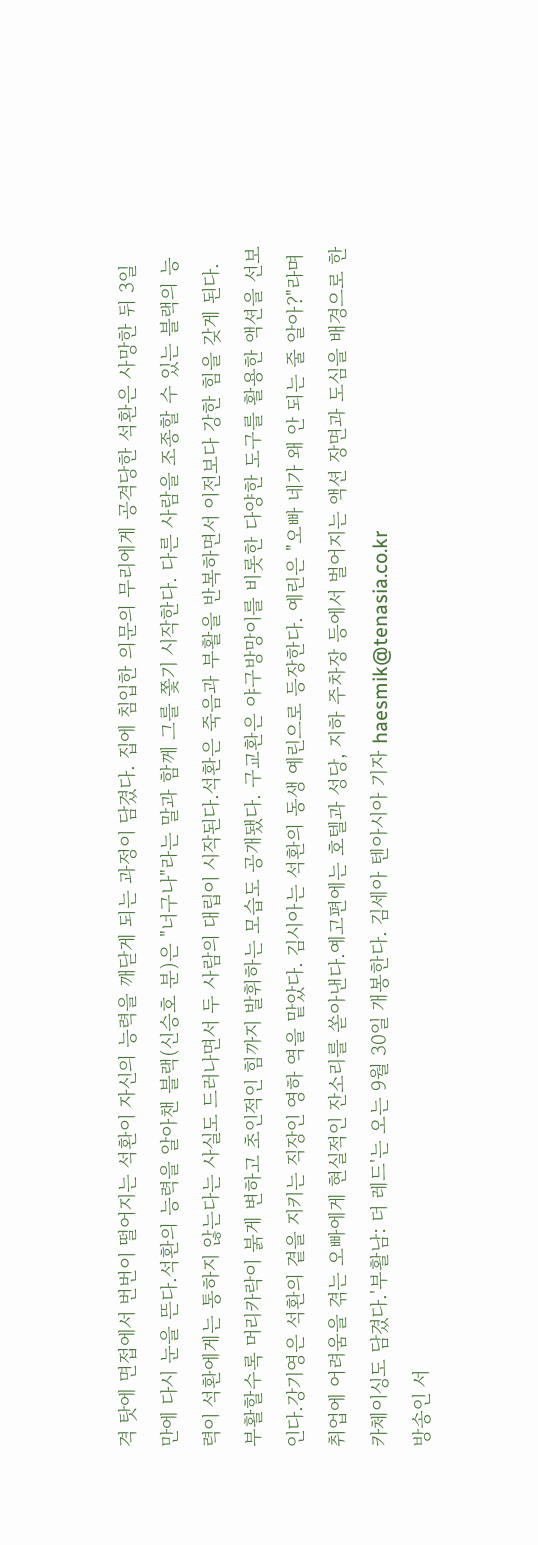격 탓에 면접에서 번번이 떨어지는 석환이 자신의 능력을 깨닫게 되는 과정이 담겼다. 집에 침입한 의문의 무리에게 공격당한 석환은 사망한 뒤 3일 만에 다시 눈을 뜬다.석환의 능력을 알아챈 블랙(신승호 분)은 "너구나"라는 말과 함께 그를 쫓기 시작한다. 다른 사람을 조종할 수 있는 블랙의 능력이 석환에게는 통하지 않는다는 사실도 드러나면서 두 사람의 대립이 시작된다.석환은 죽음과 부활을 반복하면서 이전보다 강한 힘을 갖게 된다. 부활할수록 머리카락이 붉게 변하고 초인적인 힘까지 발휘하는 모습도 공개됐다. 구교환은 야구방망이를 비롯한 다양한 도구를 활용한 액션을 선보인다.강기영은 석환의 곁을 지키는 직장인 영하 역을 맡았다. 김시아는 석환의 동생 예린으로 등장한다. 예린은 "오빠 네가 왜 안 되는 줄 알아?"라며 취업에 어려움을 겪는 오빠에게 현실적인 잔소리를 쏟아낸다.예고편에는 호텔과 성당, 지하 주차장 등에서 벌어지는 액션 장면과 도심을 배경으로 한 카체이싱도 담겼다.'부활남: 더 레드'는 오는 9월 30일 개봉한다. 김세아 텐아시아 기자 haesmik@tenasia.co.kr
방송인 서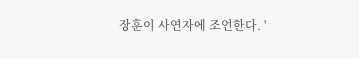장훈이 사연자에 조언한다. '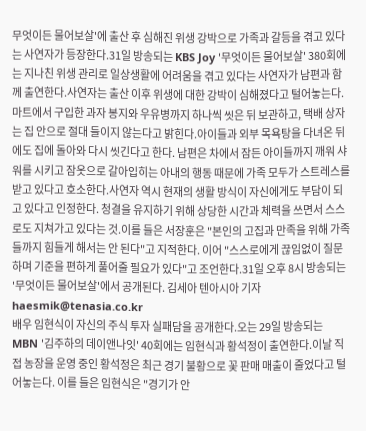무엇이든 물어보살'에 출산 후 심해진 위생 강박으로 가족과 갈등을 겪고 있다는 사연자가 등장한다.31일 방송되는 KBS Joy '무엇이든 물어보살' 380회에는 지나친 위생 관리로 일상생활에 어려움을 겪고 있다는 사연자가 남편과 함께 출연한다.사연자는 출산 이후 위생에 대한 강박이 심해졌다고 털어놓는다. 마트에서 구입한 과자 봉지와 우유병까지 하나씩 씻은 뒤 보관하고, 택배 상자는 집 안으로 절대 들이지 않는다고 밝힌다.아이들과 외부 목욕탕을 다녀온 뒤에도 집에 돌아와 다시 씻긴다고 한다. 남편은 차에서 잠든 아이들까지 깨워 샤워를 시키고 잠옷으로 갈아입히는 아내의 행동 때문에 가족 모두가 스트레스를 받고 있다고 호소한다.사연자 역시 현재의 생활 방식이 자신에게도 부담이 되고 있다고 인정한다. 청결을 유지하기 위해 상당한 시간과 체력을 쓰면서 스스로도 지쳐가고 있다는 것.이를 들은 서장훈은 "본인의 고집과 만족을 위해 가족들까지 힘들게 해서는 안 된다"고 지적한다. 이어 "스스로에게 끊임없이 질문하며 기준을 편하게 풀어줄 필요가 있다"고 조언한다.31일 오후 8시 방송되는 '무엇이든 물어보살'에서 공개된다. 김세아 텐아시아 기자 haesmik@tenasia.co.kr
배우 임현식이 자신의 주식 투자 실패담을 공개한다.오는 29일 방송되는 MBN '김주하의 데이앤나잇' 40회에는 임현식과 황석정이 출연한다.이날 직접 농장을 운영 중인 황석정은 최근 경기 불황으로 꽃 판매 매출이 줄었다고 털어놓는다. 이를 들은 임현식은 "경기가 안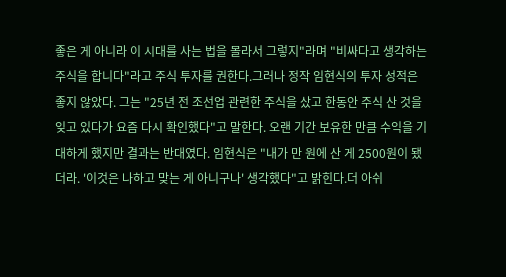좋은 게 아니라 이 시대를 사는 법을 몰라서 그렇지"라며 "비싸다고 생각하는 주식을 합니다"라고 주식 투자를 권한다.그러나 정작 임현식의 투자 성적은 좋지 않았다. 그는 "25년 전 조선업 관련한 주식을 샀고 한동안 주식 산 것을 잊고 있다가 요즘 다시 확인했다"고 말한다. 오랜 기간 보유한 만큼 수익을 기대하게 했지만 결과는 반대였다. 임현식은 "내가 만 원에 산 게 2500원이 됐더라. '이것은 나하고 맞는 게 아니구나' 생각했다"고 밝힌다.더 아쉬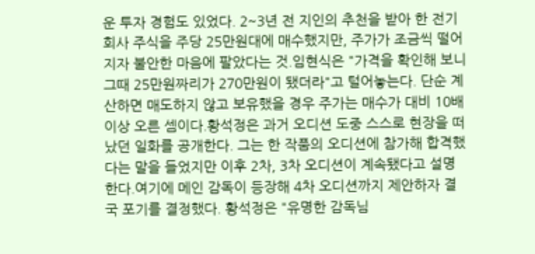운 투자 경험도 있었다. 2~3년 전 지인의 추천을 받아 한 전기 회사 주식을 주당 25만원대에 매수했지만, 주가가 조금씩 떨어지자 불안한 마음에 팔았다는 것.임현식은 "가격을 확인해 보니 그때 25만원짜리가 270만원이 됐더라"고 털어놓는다. 단순 계산하면 매도하지 않고 보유했을 경우 주가는 매수가 대비 10배 이상 오른 셈이다.황석정은 과거 오디션 도중 스스로 현장을 떠났던 일화를 공개한다. 그는 한 작품의 오디션에 참가해 합격했다는 말을 들었지만 이후 2차, 3차 오디션이 계속됐다고 설명한다.여기에 메인 감독이 등장해 4차 오디션까지 제안하자 결국 포기를 결정했다. 황석정은 "유명한 감독님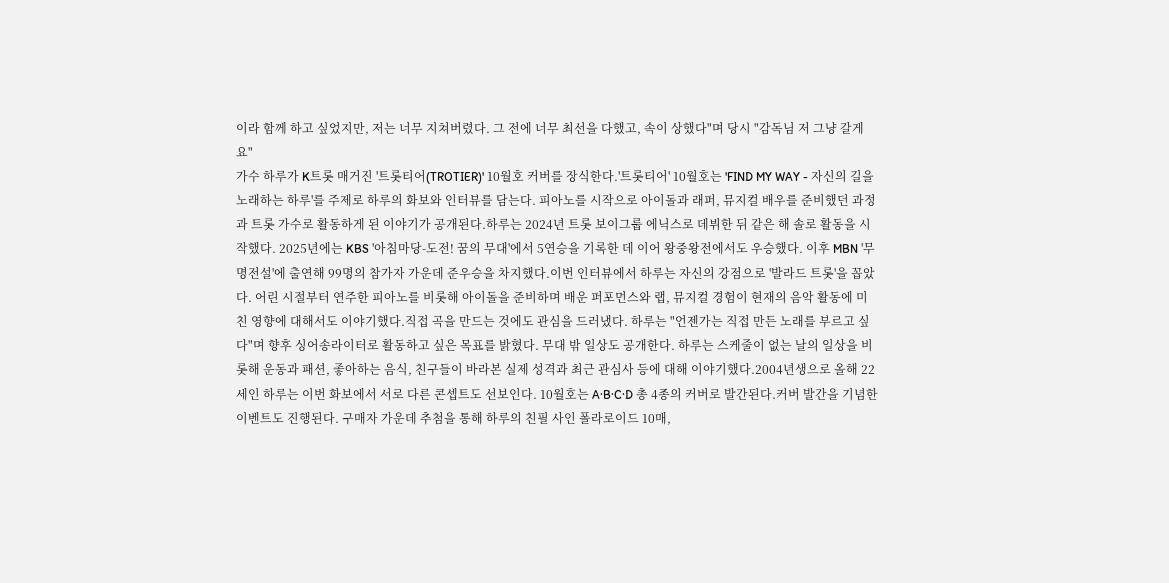이라 함께 하고 싶었지만, 저는 너무 지쳐버렸다. 그 전에 너무 최선을 다했고, 속이 상했다"며 당시 "감독님 저 그냥 갈게요"
가수 하루가 K트롯 매거진 '트롯티어(TROTIER)' 10월호 커버를 장식한다.'트롯티어' 10월호는 'FIND MY WAY - 자신의 길을 노래하는 하루'를 주제로 하루의 화보와 인터뷰를 담는다. 피아노를 시작으로 아이돌과 래퍼, 뮤지컬 배우를 준비했던 과정과 트롯 가수로 활동하게 된 이야기가 공개된다.하루는 2024년 트롯 보이그룹 에닉스로 데뷔한 뒤 같은 해 솔로 활동을 시작했다. 2025년에는 KBS '아침마당-도전! 꿈의 무대'에서 5연승을 기록한 데 이어 왕중왕전에서도 우승했다. 이후 MBN '무명전설'에 출연해 99명의 참가자 가운데 준우승을 차지했다.이번 인터뷰에서 하루는 자신의 강점으로 '발라드 트롯'을 꼽았다. 어린 시절부터 연주한 피아노를 비롯해 아이돌을 준비하며 배운 퍼포먼스와 랩, 뮤지컬 경험이 현재의 음악 활동에 미친 영향에 대해서도 이야기했다.직접 곡을 만드는 것에도 관심을 드러냈다. 하루는 "언젠가는 직접 만든 노래를 부르고 싶다"며 향후 싱어송라이터로 활동하고 싶은 목표를 밝혔다. 무대 밖 일상도 공개한다. 하루는 스케줄이 없는 날의 일상을 비롯해 운동과 패션, 좋아하는 음식, 친구들이 바라본 실제 성격과 최근 관심사 등에 대해 이야기했다.2004년생으로 올해 22세인 하루는 이번 화보에서 서로 다른 콘셉트도 선보인다. 10월호는 A·B·C·D 총 4종의 커버로 발간된다.커버 발간을 기념한 이벤트도 진행된다. 구매자 가운데 추첨을 통해 하루의 친필 사인 폴라로이드 10매,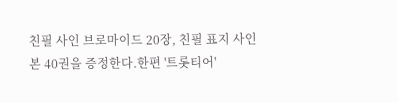친필 사인 브로마이드 20장, 친필 표지 사인본 40권을 증정한다.한편 '트롯티어'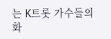는 K트롯 가수들의 화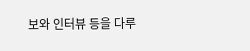보와 인터뷰 등을 다루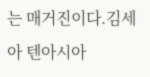는 매거진이다.김세아 텐아시아